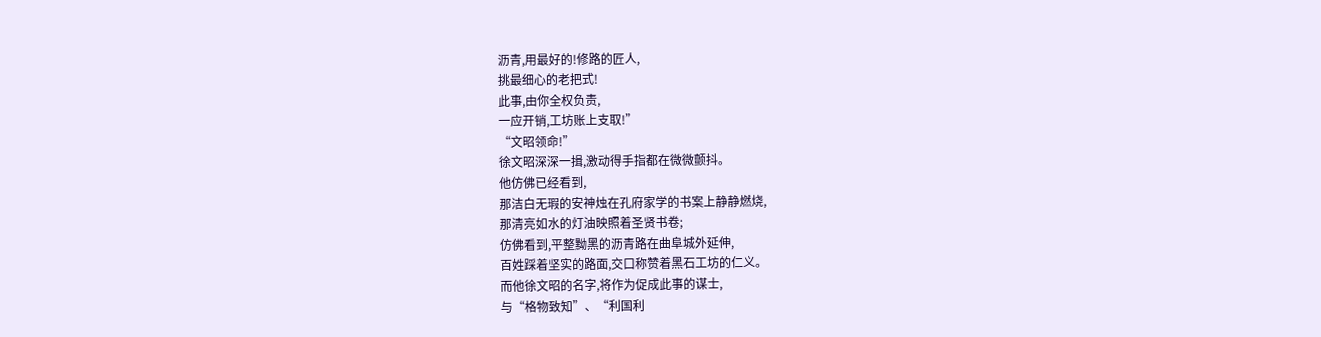沥青,用最好的!修路的匠人,
挑最细心的老把式!
此事,由你全权负责,
一应开销,工坊账上支取!”
“文昭领命!”
徐文昭深深一揖,激动得手指都在微微颤抖。
他仿佛已经看到,
那洁白无瑕的安神烛在孔府家学的书案上静静燃烧,
那清亮如水的灯油映照着圣贤书卷;
仿佛看到,平整黝黑的沥青路在曲阜城外延伸,
百姓踩着坚实的路面,交口称赞着黑石工坊的仁义。
而他徐文昭的名字,将作为促成此事的谋士,
与“格物致知”、“利国利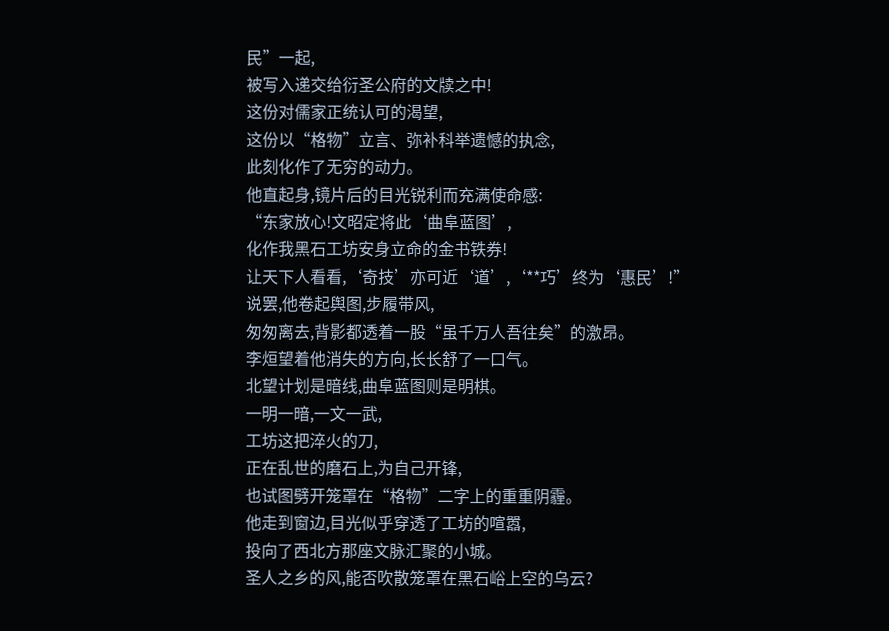民”一起,
被写入递交给衍圣公府的文牍之中!
这份对儒家正统认可的渴望,
这份以“格物”立言、弥补科举遗憾的执念,
此刻化作了无穷的动力。
他直起身,镜片后的目光锐利而充满使命感:
“东家放心!文昭定将此‘曲阜蓝图’,
化作我黑石工坊安身立命的金书铁券!
让天下人看看,‘奇技’亦可近‘道’,‘**巧’终为‘惠民’!”
说罢,他卷起舆图,步履带风,
匆匆离去,背影都透着一股“虽千万人吾往矣”的激昂。
李烜望着他消失的方向,长长舒了一口气。
北望计划是暗线,曲阜蓝图则是明棋。
一明一暗,一文一武,
工坊这把淬火的刀,
正在乱世的磨石上,为自己开锋,
也试图劈开笼罩在“格物”二字上的重重阴霾。
他走到窗边,目光似乎穿透了工坊的喧嚣,
投向了西北方那座文脉汇聚的小城。
圣人之乡的风,能否吹散笼罩在黑石峪上空的乌云?